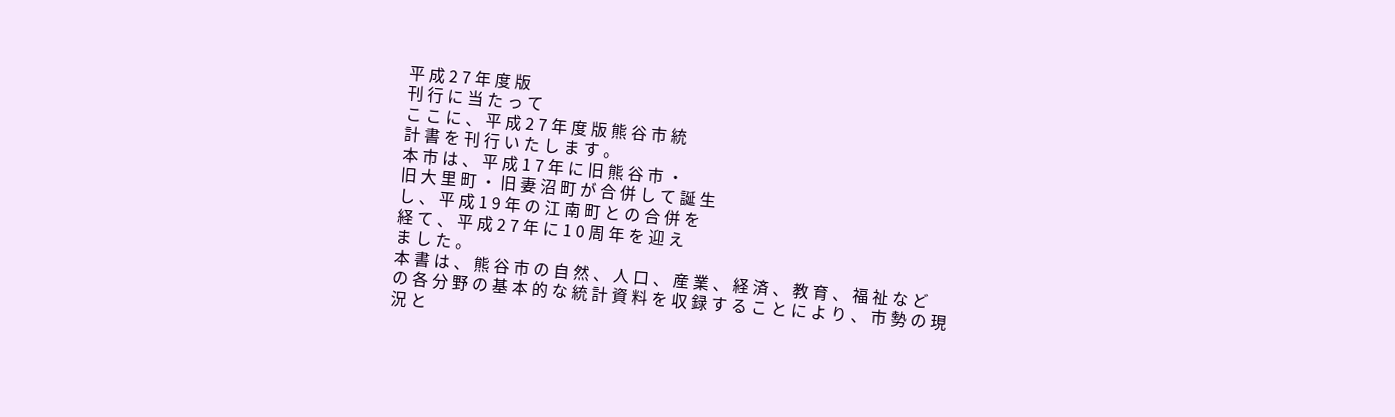平 成 2 7 年 度 版
刊 行 に 当 た っ て
こ こ に 、 平 成 2 7 年 度 版 熊 谷 市 統
計 書 を 刊 行 い た し ま す 。
本 市 は 、 平 成 1 7 年 に 旧 熊 谷 市 ・
旧 大 里 町 ・ 旧 妻 沼 町 が 合 併 し て 誕 生
し 、 平 成 1 9 年 の 江 南 町 と の 合 併 を
経 て 、 平 成 2 7 年 に 1 0 周 年 を 迎 え
ま し た 。
本 書 は 、 熊 谷 市 の 自 然 、 人 口 、 産 業 、 経 済 、 教 育 、 福 祉 な ど
の 各 分 野 の 基 本 的 な 統 計 資 料 を 収 録 す る こ と に よ り 、 市 勢 の 現
況 と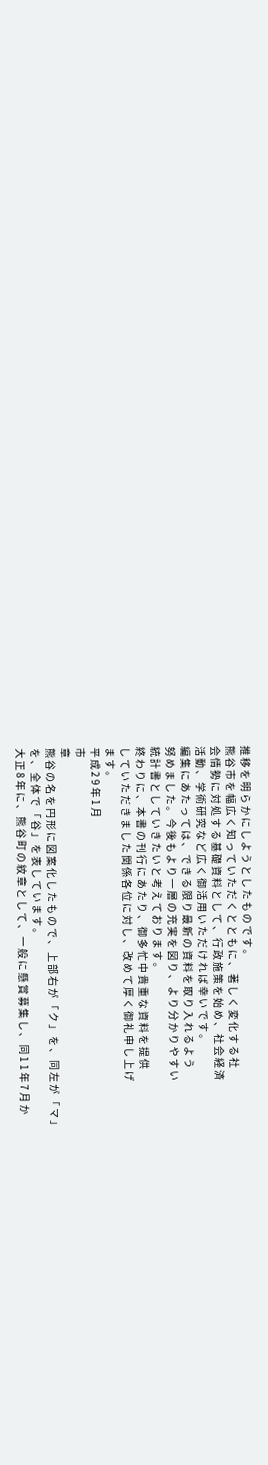推 移 を 明 ら か に し よ う と し た も の で す 。
熊 谷 市 を 幅 広 く 知 っ て い た だ く と と も に 、 著 し く 変 化 す る 社
会 情 勢 に 対 処 す る 基 礎 資 料 と し て 、 行 政 施 策 を 始 め 、 社 会 経 済
活 動 、 学 術 研 究 な ど 広 く 御 活 用 い た だ け れ ば 幸 い で す 。
編 集 に あ た っ て は 、 で き る 限 り 最 新 の 資 料 を 取 り 入 れ る よ う
努 め ま し た 。 今 後 も よ り 一 層 の 充 実 を 図 り 、 よ り 分 か り や す い
統 計 書 と し て い き た い と 考 え て お り ま す 。
終 わ り に 、 本 書 の 刊 行 に あ た り 、 御 多 忙 中 貴 重 な 資 料 を 提 供
し て い た だ き ま し た 関 係 各 位 に 対 し 、 改 め て 厚 く 御 礼 申 し 上 げ
ま す 。
平 成 2 9 年 1 月
市
章
熊 谷 の 名 を 円 形 に 図 案 化 し た も の で 、 上 部 右 が 「 ク 」 を 、 同 左 が 「 マ 」
を 、 全 体 で 「 谷 」 を 表 し て い ま す 。
大 正 8 年 に 、 熊 谷 町 の 紋 章 と し て 、 一 般 に 懸 賞 募 集 し 、 同 1 1 年 7 月 か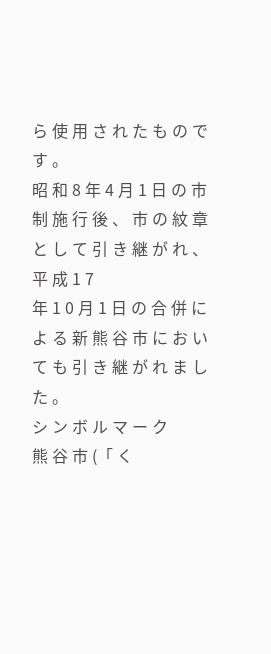ら 使 用 さ れ た も の で す 。
昭 和 8 年 4 月 1 日 の 市 制 施 行 後 、 市 の 紋 章 と し て 引 き 継 が れ 、 平 成 1 7
年 1 0 月 1 日 の 合 併 に よ る 新 熊 谷 市 に お い て も 引 き 継 が れ ま し た 。
シ ン ボ ル マ ー ク
熊 谷 市 (「 く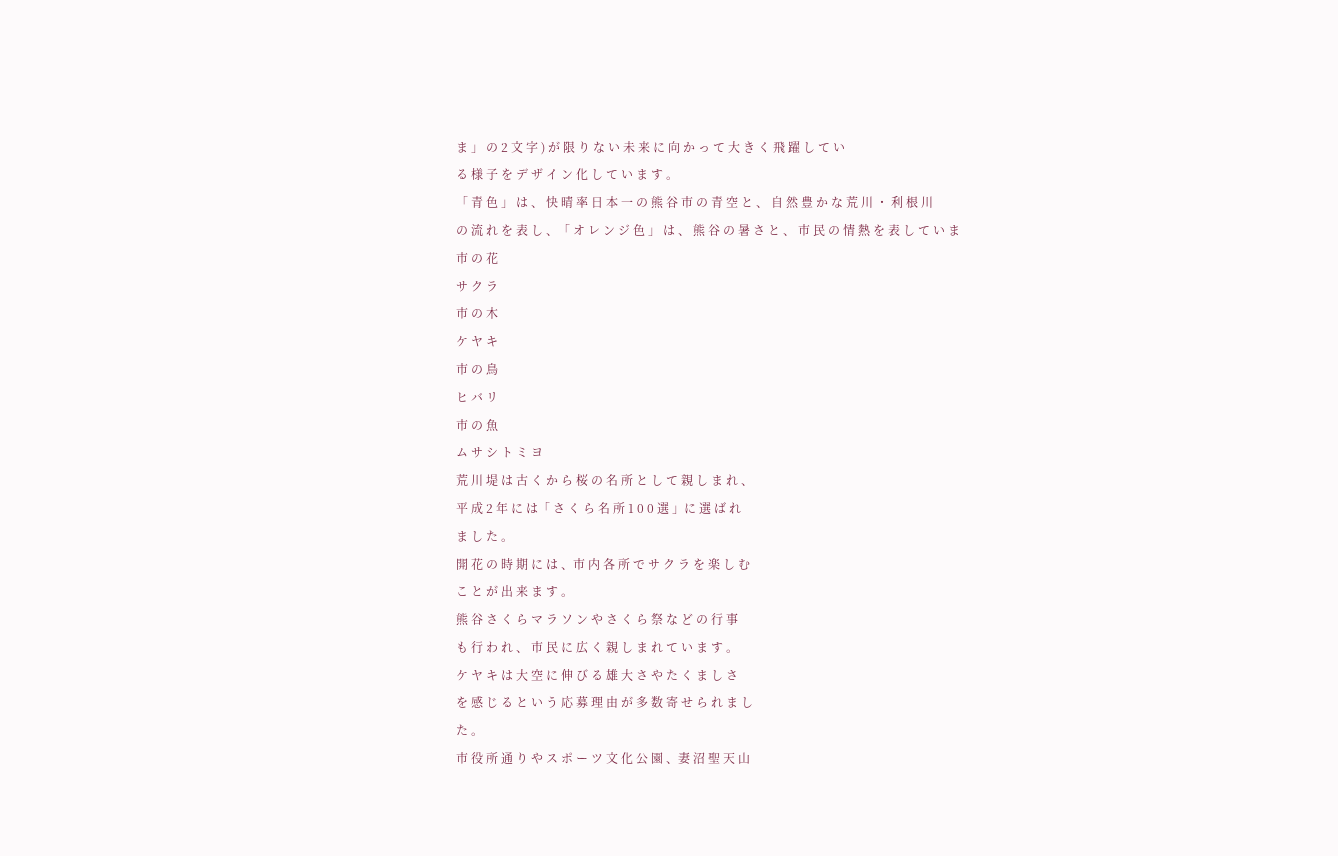ま 」 の 2 文 字 ) が 限 り な い 未 来 に 向 か っ て 大 き く 飛 躍 し て い
る 様 子 を デ ザ イ ン 化 し て い ま す 。
「 青 色 」 は 、 快 晴 率 日 本 一 の 熊 谷 市 の 青 空 と 、 自 然 豊 か な 荒 川 ・ 利 根 川
の 流 れ を 表 し 、「 オ レ ン ジ 色 」 は 、 熊 谷 の 暑 さ と 、 市 民 の 情 熱 を 表 し て い ま
市 の 花
サ ク ラ
市 の 木
ケ ヤ キ
市 の 鳥
ヒ バ リ
市 の 魚
ム サ シ ト ミ ヨ
荒 川 堤 は 古 く か ら 桜 の 名 所 と し て 親 し ま れ 、
平 成 2 年 に は「 さ く ら 名 所 1 0 0 選 」に 選 ば れ
ま し た 。
開 花 の 時 期 に は 、市 内 各 所 で サ ク ラ を 楽 し む
こ と が 出 来 ま す 。
熊 谷 さ く ら マ ラ ソ ン や さ く ら 祭 な ど の 行 事
も 行 わ れ 、 市 民 に 広 く 親 し ま れ て い ま す 。
ケ ヤ キ は 大 空 に 伸 び る 雄 大 さ や た く ま し さ
を 感 じ る と い う 応 募 理 由 が 多 数 寄 せ ら れ ま し
た 。
市 役 所 通 り や ス ポ ー ツ 文 化 公 園 、妻 沼 聖 天 山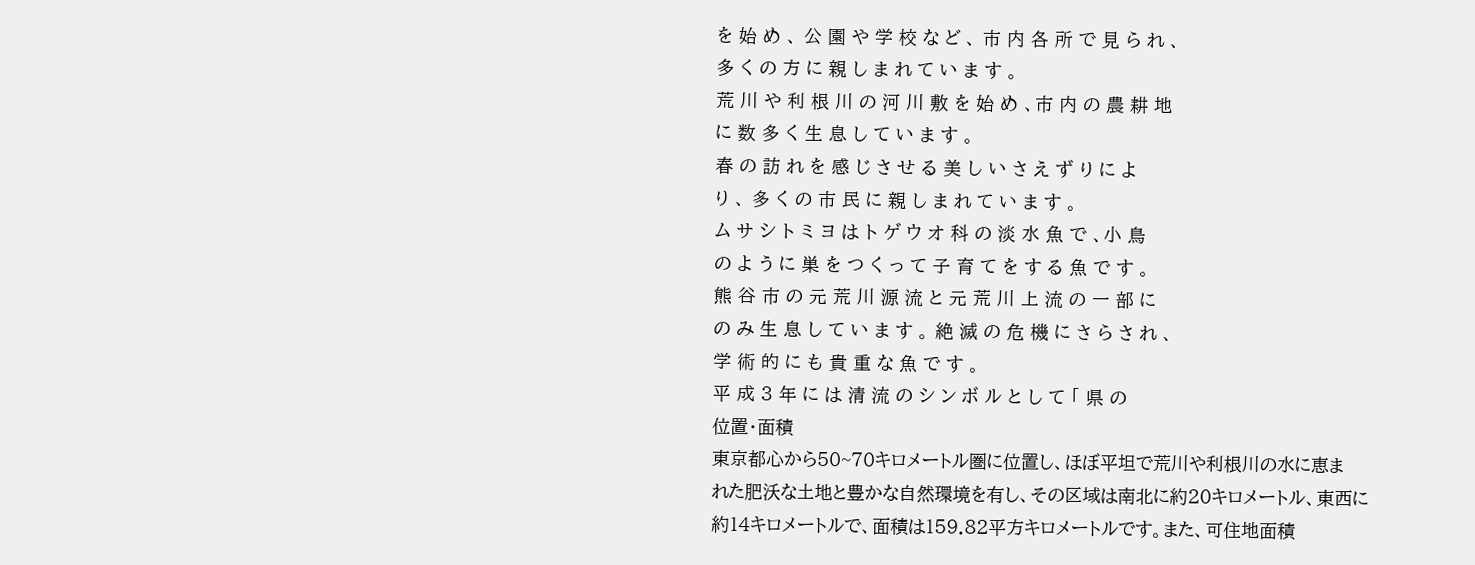を 始 め 、 公 園 や 学 校 な ど 、 市 内 各 所 で 見 ら れ 、
多 く の 方 に 親 し ま れ て い ま す 。
荒 川 や 利 根 川 の 河 川 敷 を 始 め 、市 内 の 農 耕 地
に 数 多 く 生 息 し て い ま す 。
春 の 訪 れ を 感 じ さ せ る 美 し い さ え ず り に よ
り 、 多 く の 市 民 に 親 し ま れ て い ま す 。
ム サ シ ト ミ ヨ は ト ゲ ウ オ 科 の 淡 水 魚 で 、小 鳥
の よ う に 巣 を つ く っ て 子 育 て を す る 魚 で す 。
熊 谷 市 の 元 荒 川 源 流 と 元 荒 川 上 流 の 一 部 に
の み 生 息 し て い ま す 。 絶 滅 の 危 機 に さ ら さ れ 、
学 術 的 に も 貴 重 な 魚 で す 。
平 成 3 年 に は 清 流 の シ ン ボ ル と し て 「 県 の
位置・面積
東京都心から50~70キロメートル圏に位置し、ほぼ平坦で荒川や利根川の水に恵ま
れた肥沃な土地と豊かな自然環境を有し、その区域は南北に約20キロメートル、東西に
約14キロメートルで、面積は159.82平方キロメートルです。また、可住地面積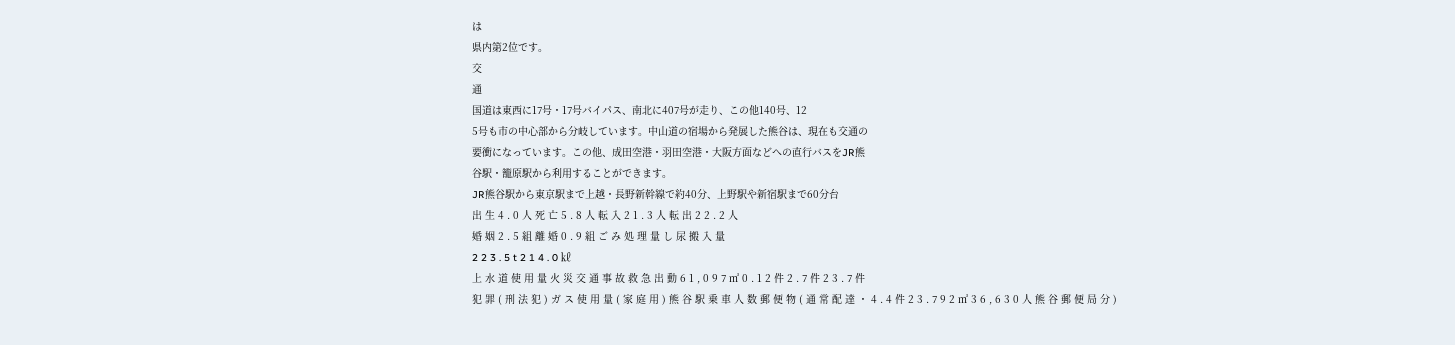は
県内第2位です。
交
通
国道は東西に17号・17号バイパス、南北に407号が走り、この他140号、12
5号も市の中心部から分岐しています。中山道の宿場から発展した熊谷は、現在も交通の
要衝になっています。この他、成田空港・羽田空港・大阪方面などへの直行バスをJR熊
谷駅・籠原駅から利用することができます。
JR熊谷駅から東京駅まで上越・長野新幹線で約40分、上野駅や新宿駅まで60分台
出 生 4 . 0 人 死 亡 5 . 8 人 転 入 2 1 . 3 人 転 出 2 2 . 2 人
婚 姻 2 . 5 組 離 婚 0 . 9 組 ご み 処 理 量 し 尿 搬 入 量
2 2 3 . 5 t 2 1 4 . 0 ㎘
上 水 道 使 用 量 火 災 交 通 事 故 救 急 出 動 6 1 , 0 9 7 ㎥ 0 . 1 2 件 2 . 7 件 2 3 . 7 件
犯 罪 ( 刑 法 犯 ) ガ ス 使 用 量 ( 家 庭 用 ) 熊 谷 駅 乗 車 人 数 郵 便 物 ( 通 常 配 達 ・ 4 . 4 件 2 3 . 7 9 2 ㎥ 3 6 , 6 3 0 人 熊 谷 郵 便 局 分 )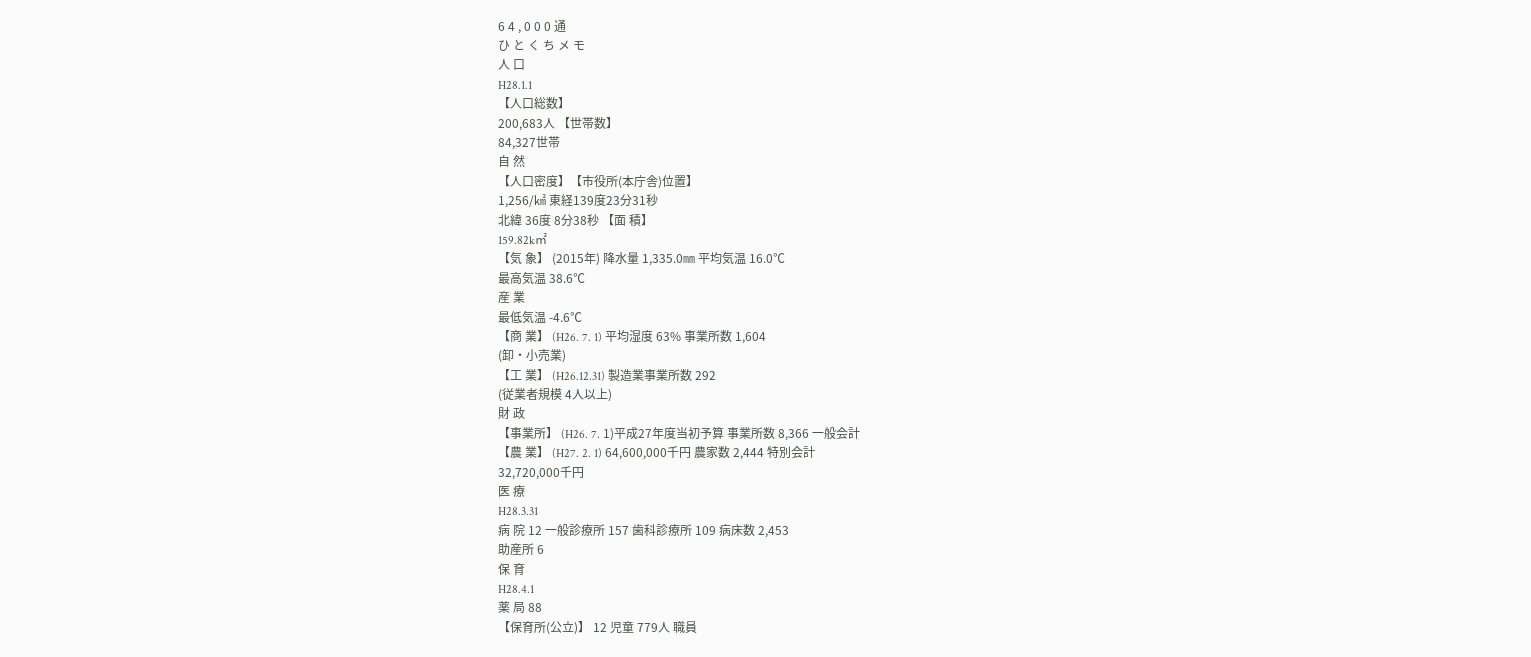6 4 , 0 0 0 通
ひ と く ち メ モ
人 口
H28.1.1
【人口総数】
200,683人 【世帯数】
84,327世帯
自 然
【人口密度】【市役所(本庁舎)位置】
1,256/㎢ 東経139度23分31秒
北緯 36度 8分38秒 【面 積】
159.82k㎡
【気 象】 (2015年) 降水量 1,335.0㎜ 平均気温 16.0℃
最高気温 38.6℃
産 業
最低気温 -4.6℃
【商 業】 (H26. 7. 1) 平均湿度 63% 事業所数 1,604
(卸・小売業)
【工 業】 (H26.12.31) 製造業事業所数 292
(従業者規模 4人以上)
財 政
【事業所】 (H26. 7. 1)平成27年度当初予算 事業所数 8,366 一般会計
【農 業】 (H27. 2. 1) 64,600,000千円 農家数 2,444 特別会計
32,720,000千円
医 療
H28.3.31
病 院 12 一般診療所 157 歯科診療所 109 病床数 2,453
助産所 6
保 育
H28.4.1
薬 局 88
【保育所(公立)】 12 児童 779人 職員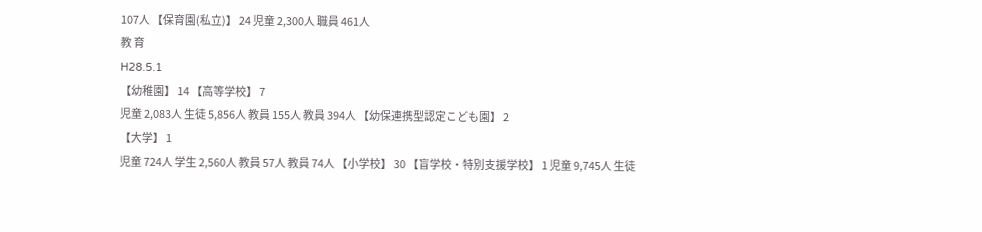107人 【保育園(私立)】 24 児童 2,300人 職員 461人
教 育
H28.5.1
【幼稚園】 14 【高等学校】 7
児童 2,083人 生徒 5,856人 教員 155人 教員 394人 【幼保連携型認定こども園】 2
【大学】 1
児童 724人 学生 2,560人 教員 57人 教員 74人 【小学校】 30 【盲学校・特別支援学校】 1 児童 9,745人 生徒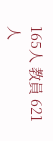165人 教員 621人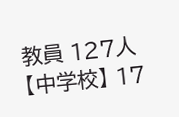教員 127人 【中学校】 17